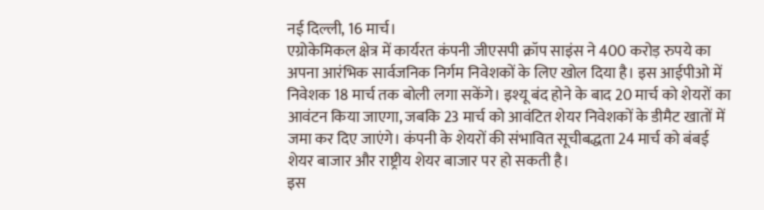नई दिल्ली, 16 मार्च।
एग्रोकेमिकल क्षेत्र में कार्यरत कंपनी जीएसपी क्रॉप साइंस ने 400 करोड़ रुपये का अपना आरंभिक सार्वजनिक निर्गम निवेशकों के लिए खोल दिया है। इस आईपीओ में निवेशक 18 मार्च तक बोली लगा सकेंगे। इश्यू बंद होने के बाद 20 मार्च को शेयरों का आवंटन किया जाएगा, जबकि 23 मार्च को आवंटित शेयर निवेशकों के डीमैट खातों में जमा कर दिए जाएंगे। कंपनी के शेयरों की संभावित सूचीबद्धता 24 मार्च को बंबई शेयर बाजार और राष्ट्रीय शेयर बाजार पर हो सकती है।
इस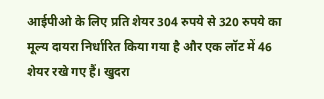आईपीओ के लिए प्रति शेयर 304 रुपये से 320 रुपये का मूल्य दायरा निर्धारित किया गया है और एक लॉट में 46 शेयर रखे गए हैं। खुदरा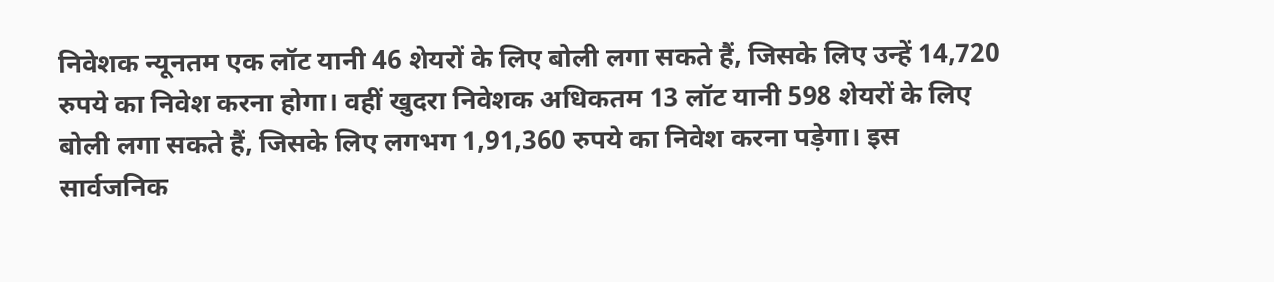निवेशक न्यूनतम एक लॉट यानी 46 शेयरों के लिए बोली लगा सकते हैं, जिसके लिए उन्हें 14,720 रुपये का निवेश करना होगा। वहीं खुदरा निवेशक अधिकतम 13 लॉट यानी 598 शेयरों के लिए बोली लगा सकते हैं, जिसके लिए लगभग 1,91,360 रुपये का निवेश करना पड़ेगा। इस सार्वजनिक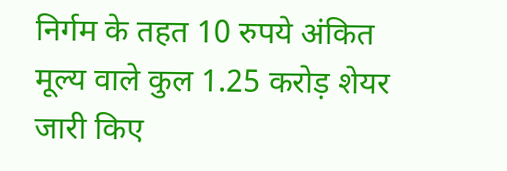निर्गम के तहत 10 रुपये अंकित मूल्य वाले कुल 1.25 करोड़ शेयर जारी किए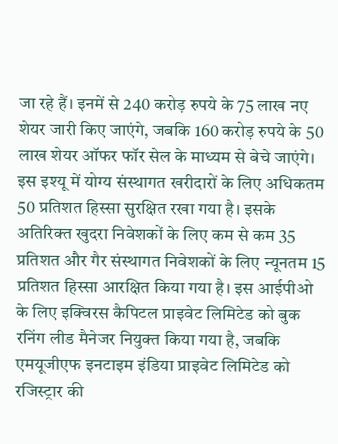जा रहे हैं। इनमें से 240 करोड़ रुपये के 75 लाख नए शेयर जारी किए जाएंगे, जबकि 160 करोड़ रुपये के 50 लाख शेयर ऑफर फॉर सेल के माध्यम से बेचे जाएंगे।
इस इश्यू में योग्य संस्थागत खरीदारों के लिए अधिकतम 50 प्रतिशत हिस्सा सुरक्षित रखा गया है। इसके अतिरिक्त खुदरा निवेशकों के लिए कम से कम 35 प्रतिशत और गैर संस्थागत निवेशकों के लिए न्यूनतम 15 प्रतिशत हिस्सा आरक्षित किया गया है। इस आईपीओ के लिए इक्विरस कैपिटल प्राइवेट लिमिटेड को बुक रनिंग लीड मैनेजर नियुक्त किया गया है, जबकि एमयूजीएफ इनटाइम इंडिया प्राइवेट लिमिटेड को रजिस्ट्रार की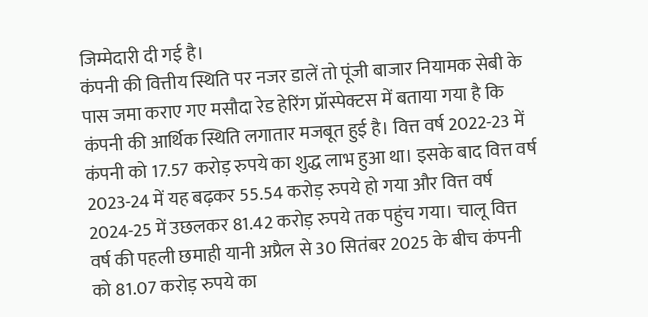जिम्मेदारी दी गई है।
कंपनी की वित्तीय स्थिति पर नजर डालें तो पूंजी बाजार नियामक सेबी के पास जमा कराए गए मसौदा रेड हेरिंग प्रॉस्पेक्टस में बताया गया है कि कंपनी की आर्थिक स्थिति लगातार मजबूत हुई है। वित्त वर्ष 2022-23 में कंपनी को 17.57 करोड़ रुपये का शुद्ध लाभ हुआ था। इसके बाद वित्त वर्ष 2023-24 में यह बढ़कर 55.54 करोड़ रुपये हो गया और वित्त वर्ष 2024-25 में उछलकर 81.42 करोड़ रुपये तक पहुंच गया। चालू वित्त वर्ष की पहली छमाही यानी अप्रैल से 30 सितंबर 2025 के बीच कंपनी को 81.07 करोड़ रुपये का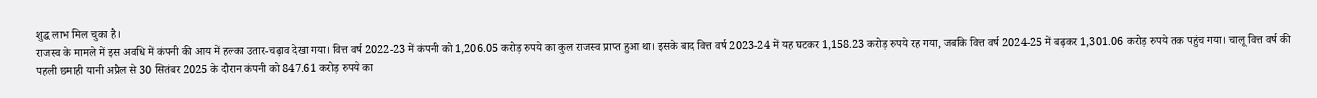शुद्ध लाभ मिल चुका है।
राजस्व के मामले में इस अवधि में कंपनी की आय में हल्का उतार-चढ़ाव देखा गया। वित्त वर्ष 2022-23 में कंपनी को 1,206.05 करोड़ रुपये का कुल राजस्व प्राप्त हुआ था। इसके बाद वित्त वर्ष 2023-24 में यह घटकर 1,158.23 करोड़ रुपये रह गया, जबकि वित्त वर्ष 2024-25 में बढ़कर 1,301.06 करोड़ रुपये तक पहुंच गया। चालू वित्त वर्ष की पहली छमाही यानी अप्रैल से 30 सितंबर 2025 के दौरान कंपनी को 847.61 करोड़ रुपये का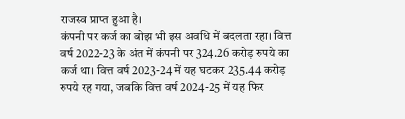राजस्व प्राप्त हुआ है।
कंपनी पर कर्ज का बोझ भी इस अवधि में बदलता रहा। वित्त वर्ष 2022-23 के अंत में कंपनी पर 324.26 करोड़ रुपये का कर्ज था। वित्त वर्ष 2023-24 में यह घटकर 235.44 करोड़ रुपये रह गया, जबकि वित्त वर्ष 2024-25 में यह फिर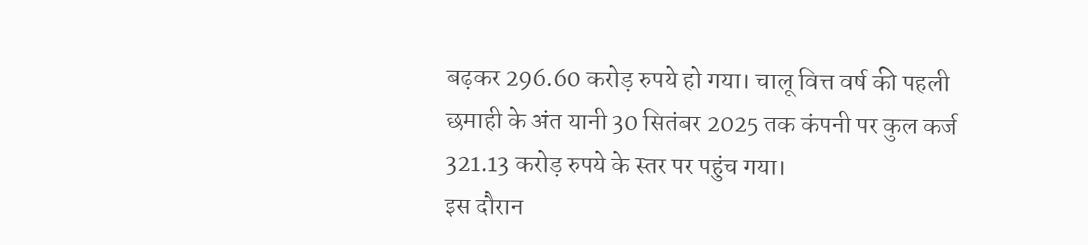बढ़कर 296.60 करोड़ रुपये हो गया। चालू वित्त वर्ष की पहली छमाही के अंत यानी 30 सितंबर 2025 तक कंपनी पर कुल कर्ज 321.13 करोड़ रुपये के स्तर पर पहुंच गया।
इस दौरान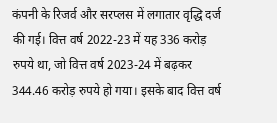कंपनी के रिजर्व और सरप्लस में लगातार वृद्धि दर्ज की गई। वित्त वर्ष 2022-23 में यह 336 करोड़ रुपये था, जो वित्त वर्ष 2023-24 में बढ़कर 344.46 करोड़ रुपये हो गया। इसके बाद वित्त वर्ष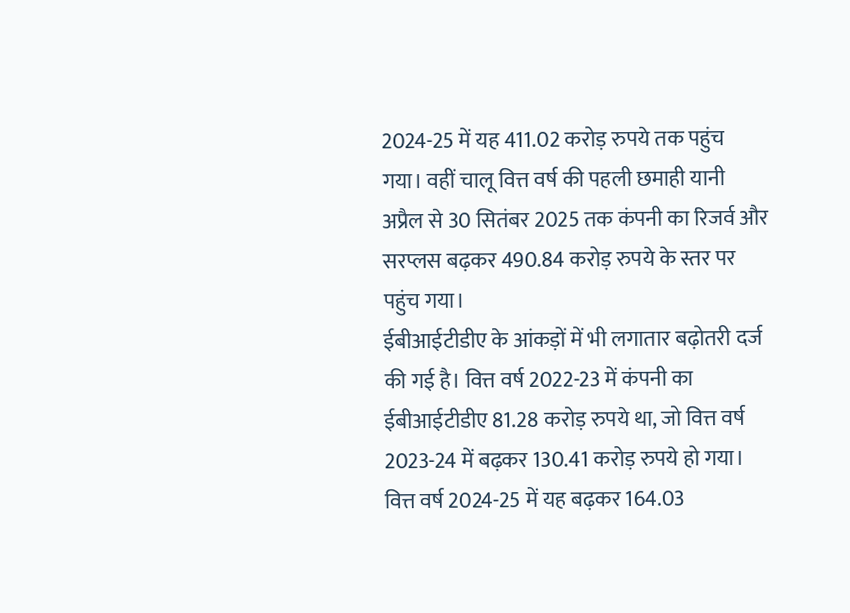2024-25 में यह 411.02 करोड़ रुपये तक पहुंच गया। वहीं चालू वित्त वर्ष की पहली छमाही यानी अप्रैल से 30 सितंबर 2025 तक कंपनी का रिजर्व और सरप्लस बढ़कर 490.84 करोड़ रुपये के स्तर पर पहुंच गया।
ईबीआईटीडीए के आंकड़ों में भी लगातार बढ़ोतरी दर्ज की गई है। वित्त वर्ष 2022-23 में कंपनी का ईबीआईटीडीए 81.28 करोड़ रुपये था, जो वित्त वर्ष 2023-24 में बढ़कर 130.41 करोड़ रुपये हो गया। वित्त वर्ष 2024-25 में यह बढ़कर 164.03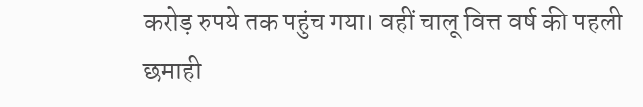करोड़ रुपये तक पहुंच गया। वहीं चालू वित्त वर्ष की पहली छमाही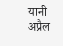यानी अप्रैल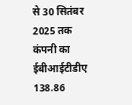से 30 सितंबर 2025 तक कंपनी का ईबीआईटीडीए 138.86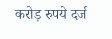करोड़ रुपये दर्ज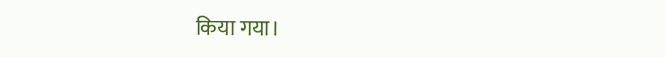किया गया।